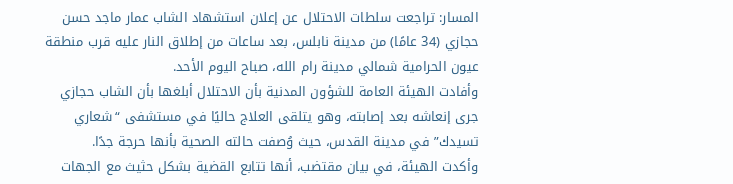المسار: تراجعت سلطات الاحتلال عن إعلان استشهاد الشاب عمار ماجد حسن حجازي (34 عامًا) من مدينة نابلس، بعد ساعات من إطلاق النار عليه قرب منطقة عيون الحرامية شمالي مدينة رام الله، صباح اليوم الأحد.
وأفادت الهيئة العامة للشؤون المدنية بأن الاحتلال أبلغها بأن الشاب حجازي جرى إنعاشه بعد إصابته، وهو يتلقى العلاج حاليًا في مستشفى “شعاري تسيدك” في مدينة القدس، حيث وُصفت حالته الصحية بأنها حرجة جدًا.
وأكدت الهيئة، في بيان مقتضب، أنها تتابع القضية بشكل حثيث مع الجهات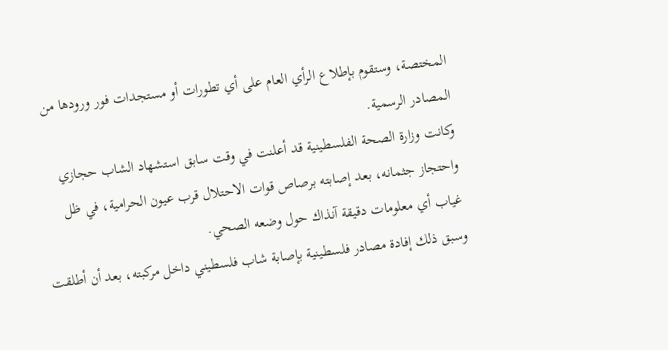المختصة، وستقوم بإطلاع الرأي العام على أي تطورات أو مستجدات فور ورودها من المصادر الرسمية.
وكانت وزارة الصحة الفلسطينية قد أعلنت في وقت سابق استشهاد الشاب حجازي واحتجاز جثمانه، بعد إصابته برصاص قوات الاحتلال قرب عيون الحرامية، في ظل غياب أي معلومات دقيقة آنذاك حول وضعه الصحي.
وسبق ذلك إفادة مصادر فلسطينية بإصابة شاب فلسطيني داخل مركبته، بعد أن أطلقت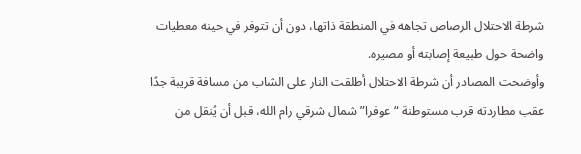شرطة الاحتلال الرصاص تجاهه في المنطقة ذاتها، دون أن تتوفر في حينه معطيات واضحة حول طبيعة إصابته أو مصيره.
وأوضحت المصادر أن شرطة الاحتلال أطلقت النار على الشاب من مسافة قريبة جدًا عقب مطاردته قرب مستوطنة “عوفرا” شمال شرقي رام الله، قبل أن يُنقل من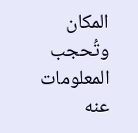المكان وتُحجب المعلومات عنه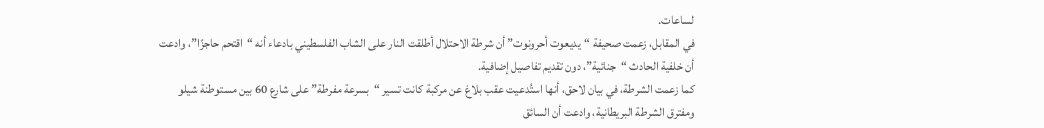لساعات.
في المقابل، زعمت صحيفة “يديعوت أحرونوت” أن شرطة الاحتلال أطلقت النار على الشاب الفلسطيني بادعاء أنه “اقتحم حاجزًا”، وادعت أن خلفية الحادث “جنائية”، دون تقديم تفاصيل إضافية.
كما زعمت الشرطة، في بيان لاحق، أنها استُدعيت عقب بلاغ عن مركبة كانت تسير “بسرعة مفرطة” على شارع 60 بين مستوطنة شيلو ومفترق الشرطة البريطانية، وادعت أن السائق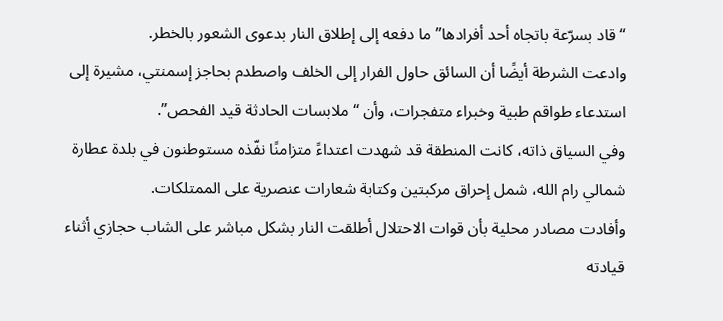“قاد بسرّعة باتجاه أحد أفرادها” ما دفعه إلى إطلاق النار بدعوى الشعور بالخطر.
وادعت الشرطة أيضًا أن السائق حاول الفرار إلى الخلف واصطدم بحاجز إسمنتي، مشيرة إلى استدعاء طواقم طبية وخبراء متفجرات، وأن “ملابسات الحادثة قيد الفحص”.
وفي السياق ذاته، كانت المنطقة قد شهدت اعتداءً متزامنًا نفّذه مستوطنون في بلدة عطارة شمالي رام الله، شمل إحراق مركبتين وكتابة شعارات عنصرية على الممتلكات.
وأفادت مصادر محلية بأن قوات الاحتلال أطلقت النار بشكل مباشر على الشاب حجازي أثناء قيادته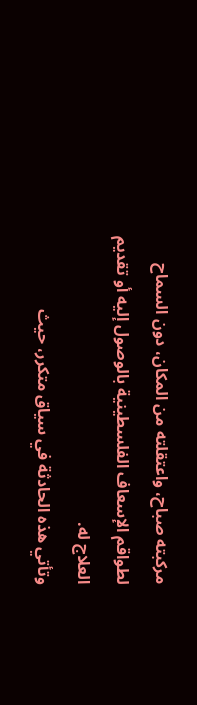مركبته صباح، واعتقلته من المكان، دون السماح لطواقم الإسعاف الفلسطينية بالوصول إليه أو تقديم العلاج له.
وتأتي هذه الحادثة في سياق متكرر، حيث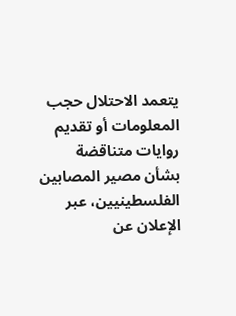يتعمد الاحتلال حجب المعلومات أو تقديم روايات متناقضة بشأن مصير المصابين الفلسطينيين، عبر الإعلان عن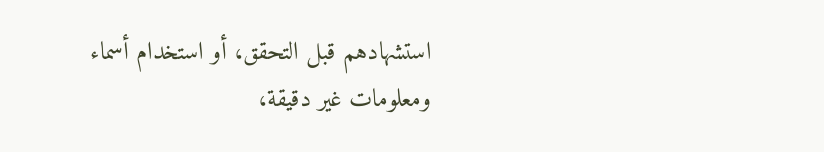استشهادهم قبل التحقق، أو استخدام أسماء ومعلومات غير دقيقة،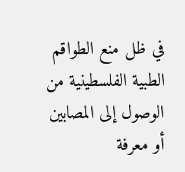في ظل منع الطواقم الطبية الفلسطينية من الوصول إلى المصابين أو معرفة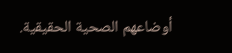أوضاعهم الصحية الحقيقية.